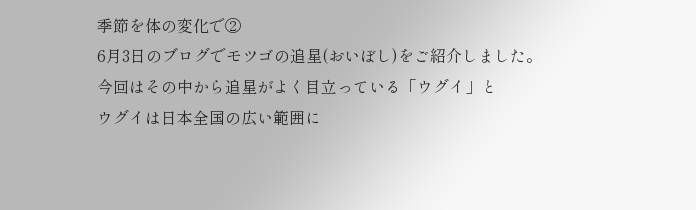季節を体の変化で②
6月3日のブログでモツゴの追星(おいぼし)をご紹介しました。
今回はその中から追星がよく目立っている「ウグイ」と
ウグイは日本全国の広い範囲に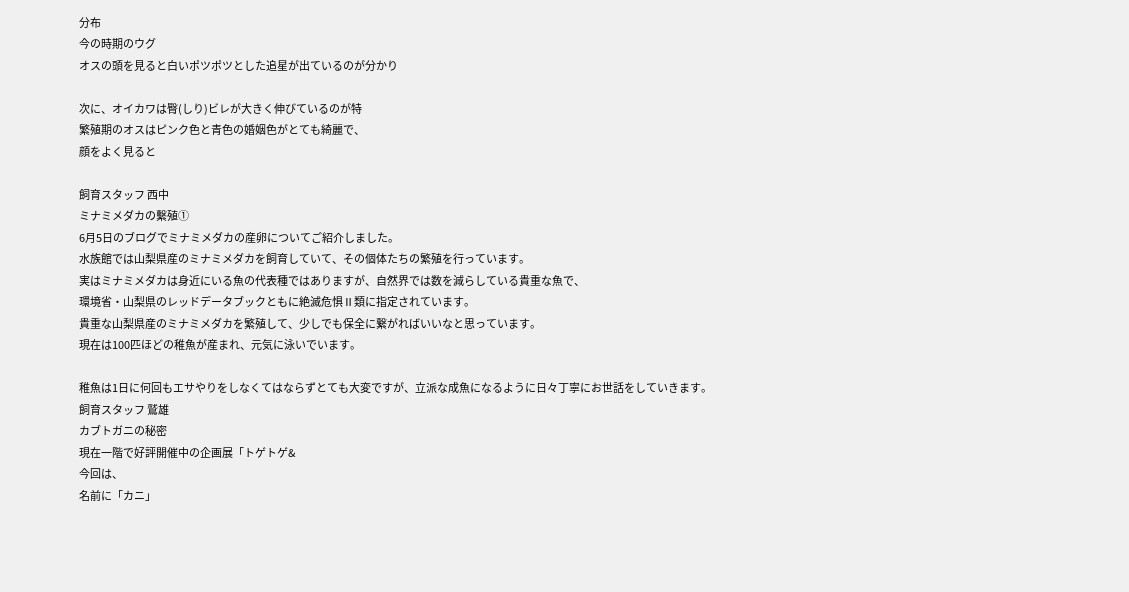分布
今の時期のウグ
オスの頭を見ると白いポツポツとした追星が出ているのが分かり

次に、オイカワは臀(しり)ビレが大きく伸びているのが特
繁殖期のオスはピンク色と青色の婚姻色がとても綺麗で、
顔をよく見ると

飼育スタッフ 西中
ミナミメダカの繫殖①
6月5日のブログでミナミメダカの産卵についてご紹介しました。
水族館では山梨県産のミナミメダカを飼育していて、その個体たちの繁殖を行っています。
実はミナミメダカは身近にいる魚の代表種ではありますが、自然界では数を減らしている貴重な魚で、
環境省・山梨県のレッドデータブックともに絶滅危惧Ⅱ類に指定されています。
貴重な山梨県産のミナミメダカを繁殖して、少しでも保全に繋がればいいなと思っています。
現在は100匹ほどの稚魚が産まれ、元気に泳いでいます。

稚魚は1日に何回もエサやりをしなくてはならずとても大変ですが、立派な成魚になるように日々丁寧にお世話をしていきます。
飼育スタッフ 鷲雄
カブトガニの秘密
現在一階で好評開催中の企画展「トゲトゲ&
今回は、
名前に「カニ」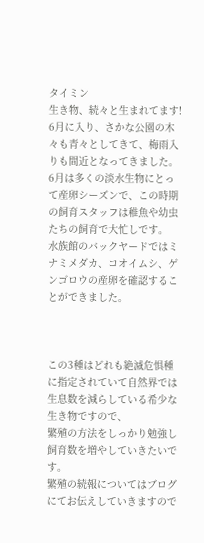タイミン
生き物、続々と生まれてます!
6月に入り、さかな公園の木々も青々としてきて、梅雨入りも間近となってきました。
6月は多くの淡水生物にとって産卵シーズンで、この時期の飼育スタッフは稚魚や幼虫たちの飼育で大忙しです。
水族館のバックヤードではミナミメダカ、コオイムシ、ゲンゴロウの産卵を確認することができました。



この3種はどれも絶滅危惧種に指定されていて自然界では生息数を減らしている希少な生き物ですので、
繁殖の方法をしっかり勉強し飼育数を増やしていきたいです。
繁殖の続報についてはブログにてお伝えしていきますので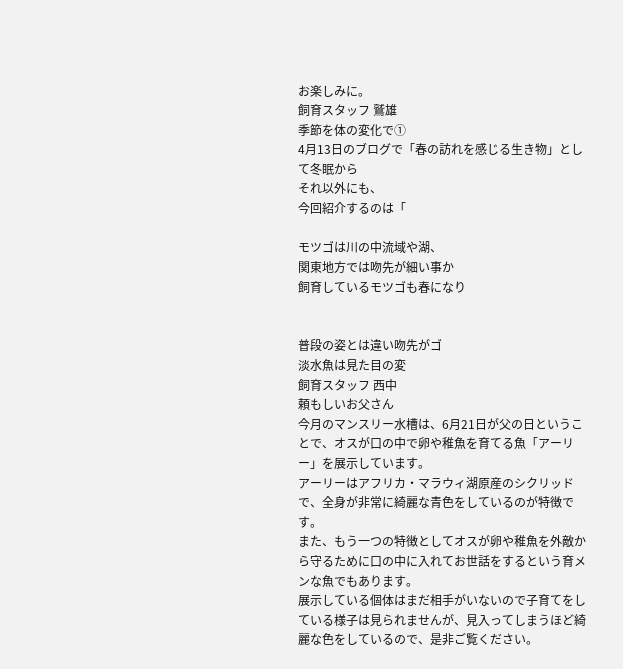お楽しみに。
飼育スタッフ 鷲雄
季節を体の変化で①
4月13日のブログで「春の訪れを感じる生き物」として冬眠から
それ以外にも、
今回紹介するのは「

モツゴは川の中流域や湖、
関東地方では吻先が細い事か
飼育しているモツゴも春になり


普段の姿とは違い吻先がゴ
淡水魚は見た目の変
飼育スタッフ 西中
頼もしいお父さん
今月のマンスリー水槽は、6月21日が父の日ということで、オスが口の中で卵や稚魚を育てる魚「アーリー」を展示しています。
アーリーはアフリカ・マラウィ湖原産のシクリッドで、全身が非常に綺麗な青色をしているのが特徴です。
また、もう一つの特徴としてオスが卵や稚魚を外敵から守るために口の中に入れてお世話をするという育メンな魚でもあります。
展示している個体はまだ相手がいないので子育てをしている様子は見られませんが、見入ってしまうほど綺麗な色をしているので、是非ご覧ください。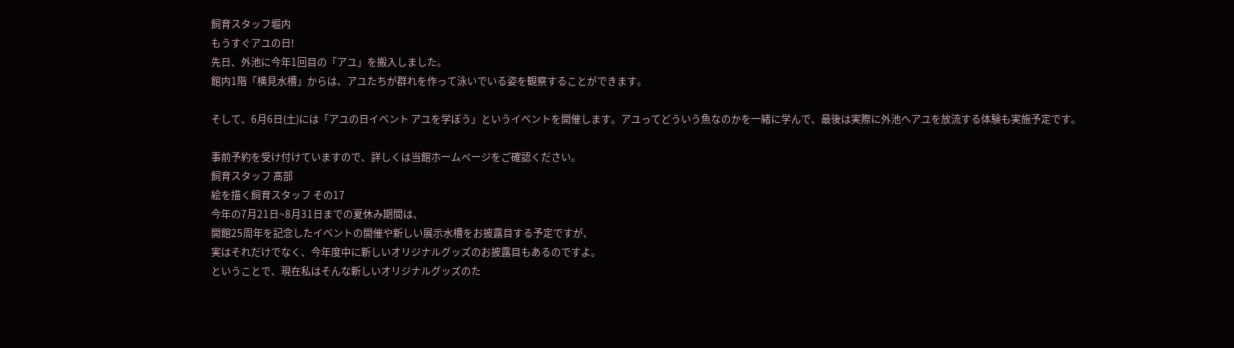飼育スタッフ堀内
もうすぐアユの日!
先日、外池に今年1回目の「アユ」を搬入しました。
館内1階「横見水槽」からは、アユたちが群れを作って泳いでいる姿を観察することができます。

そして、6月6日(土)には「アユの日イベント アユを学ぼう」というイベントを開催します。アユってどういう魚なのかを一緒に学んで、最後は実際に外池へアユを放流する体験も実施予定です。

事前予約を受け付けていますので、詳しくは当館ホームページをご確認ください。
飼育スタッフ 髙部
絵を描く飼育スタッフ その17
今年の7月21日~8月31日までの夏休み期間は、
開館25周年を記念したイベントの開催や新しい展示水槽をお披露目する予定ですが、
実はそれだけでなく、今年度中に新しいオリジナルグッズのお披露目もあるのですよ。
ということで、現在私はそんな新しいオリジナルグッズのた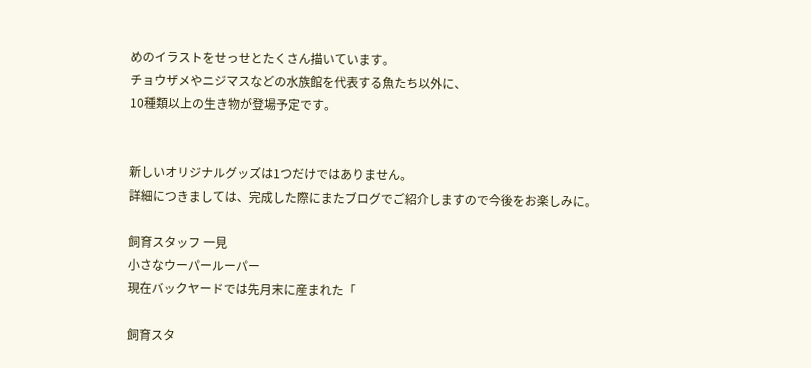めのイラストをせっせとたくさん描いています。
チョウザメやニジマスなどの水族館を代表する魚たち以外に、
10種類以上の生き物が登場予定です。


新しいオリジナルグッズは1つだけではありません。
詳細につきましては、完成した際にまたブログでご紹介しますので今後をお楽しみに。

飼育スタッフ 一見
小さなウーパールーパー
現在バックヤードでは先月末に産まれた「

飼育スタ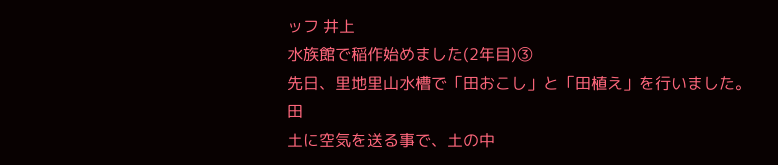ッフ 井上
水族館で稲作始めました(2年目)③
先日、里地里山水槽で「田おこし」と「田植え」を行いました。
田
土に空気を送る事で、土の中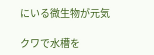にいる微生物が元気

クワで水槽を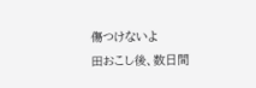傷つけないよ
田おこし後、数日間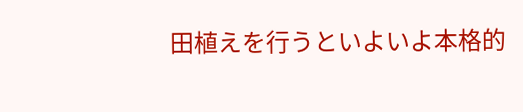田植えを行うといよいよ本格的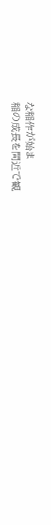な稲作が始ま
稲の成長を間近で観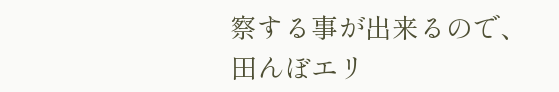察する事が出来るので、田んぼエリ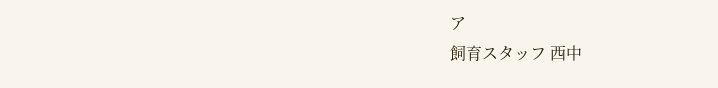ア
飼育スタッフ 西中